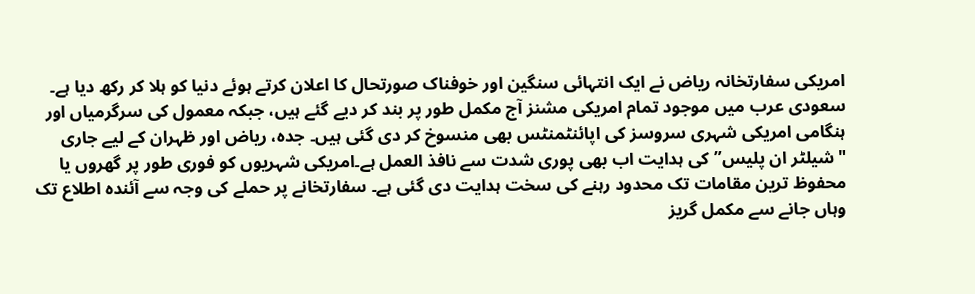امریکی سفارتخانہ ریاض نے ایک انتہائی سنگین اور خوفناک صورتحال کا اعلان کرتے ہوئے دنیا کو ہلا کر رکھ دیا ہے۔ سعودی عرب میں موجود تمام امریکی مشنز آج مکمل طور پر بند کر دیے گئے ہیں، جبکہ معمول کی سرگرمیاں اور ہنگامی امریکی شہری سروسز کی اپائنٹمنٹس بھی منسوخ کر دی گئی ہیں۔ جدہ، ریاض اور ظہران کے لیے جاری "شیلٹر ان پلیس” کی ہدایت اب بھی پوری شدت سے نافذ العمل ہے۔امریکی شہریوں کو فوری طور پر گھروں یا محفوظ ترین مقامات تک محدود رہنے کی سخت ہدایت دی گئی ہے۔ سفارتخانے پر حملے کی وجہ سے آئندہ اطلاع تک وہاں جانے سے مکمل گریز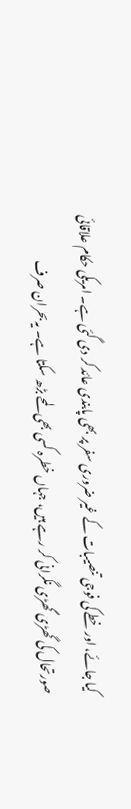کیا جائے، اور خطے کی فوجی تنصیبات کے غیر ضروری سفر پر بھی پابندی عائد کر دی گئی ہے۔ امریکی حکام علاقائی صورتحال کی گھڑی گھڑی نگرانی کر رہے ہیں، جہاں خطرہ کسی بھی لمحے بڑھ سکتا ہے۔ یہ بحران صرف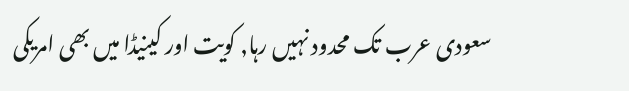سعودی عرب تک محدود نہیں رہا, کویت اور کینیڈا میں بھی امریکی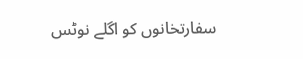سفارتخانوں کو اگلے نوٹس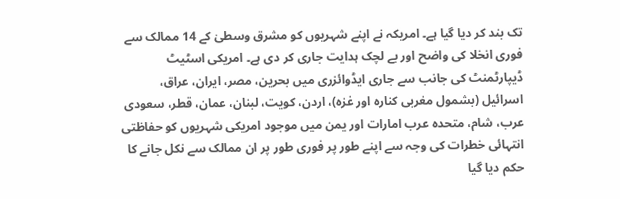تک بند کر دیا گیا ہے۔ امریکہ نے اپنے شہریوں کو مشرق وسطیٰ کے 14 ممالک سے فوری انخلا کی واضح اور بے لچک ہدایت جاری کر دی ہے۔ امریکی اسٹیٹ ڈیپارٹمنٹ کی جانب سے جاری ایڈوائزری میں بحرین، مصر، ایران، عراق، اسرائیل (بشمول مغربی کنارہ اور غزہ)، اردن، کویت، لبنان، عمان، قطر، سعودی عرب، شام، متحدہ عرب امارات اور یمن میں موجود امریکی شہریوں کو حفاظتی انتہائی خطرات کی وجہ سے اپنے طور پر فوری طور پر ان ممالک سے نکل جانے کا حکم دیا گیا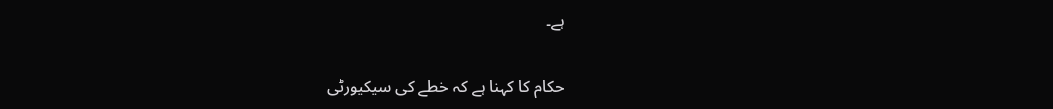ہے۔

حکام کا کہنا ہے کہ خطے کی سیکیورٹی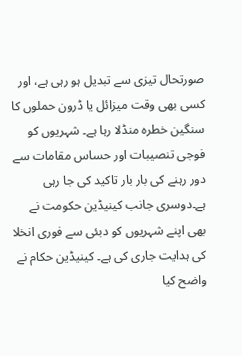صورتحال تیزی سے تبدیل ہو رہی ہے، اور کسی بھی وقت میزائل یا ڈرون حملوں کا سنگین خطرہ منڈلا رہا ہے۔ شہریوں کو فوجی تنصیبات اور حساس مقامات سے دور رہنے کی بار بار تاکید کی جا رہی ہے۔دوسری جانب کینیڈین حکومت نے بھی اپنے شہریوں کو دبئی سے فوری انخلا کی ہدایت جاری کی ہے۔ کینیڈین حکام نے واضح کیا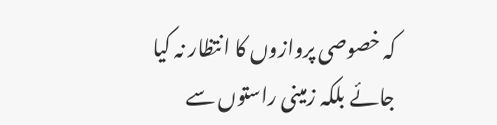کہ خصوصی پروازوں کا انتظار نہ کیا جائے بلکہ زمینی راستوں سے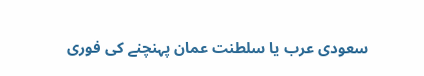سعودی عرب یا سلطنت عمان پہنچنے کی فوری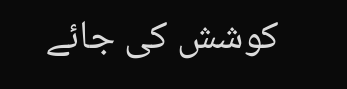کوشش کی جائے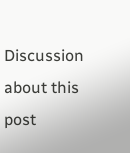Discussion about this post